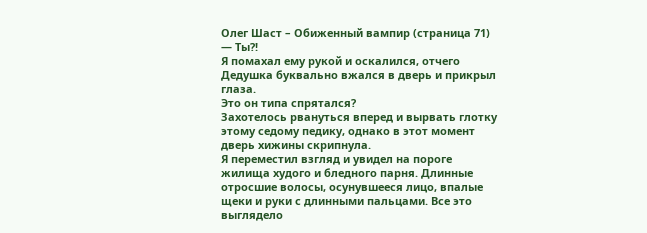Олег Шаст – Обиженный вампир (страница 71)
— Ты?!
Я помахал ему рукой и оскалился, отчего Дедушка буквально вжался в дверь и прикрыл глаза.
Это он типа спрятался?
Захотелось рвануться вперед и вырвать глотку этому седому педику, однако в этот момент дверь хижины скрипнула.
Я переместил взгляд и увидел на пороге жилища худого и бледного парня. Длинные отросшие волосы, осунувшееся лицо, впалые щеки и руки с длинными пальцами. Все это выглядело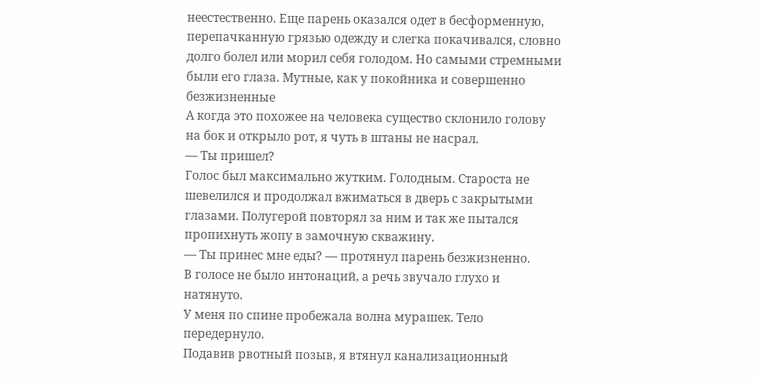неестественно. Еще парень оказался одет в бесформенную, перепачканную грязью одежду и слегка покачивался, словно долго болел или морил себя голодом. Но самыми стремными были его глаза. Мутные, как у покойника и совершенно безжизненные
А когда это похожее на человека существо склонило голову на бок и открыло рот, я чуть в штаны не насрал.
— Ты пришел?
Голос был максимально жутким. Голодным. Староста не шевелился и продолжал вжиматься в дверь с закрытыми глазами. Полугерой повторял за ним и так же пытался пропихнуть жопу в замочную скважину.
— Ты принес мне еды? — протянул парень безжизненно.
В голосе не было интонаций, а речь звучало глухо и натянуто.
У меня по спине пробежала волна мурашек. Тело передернуло.
Подавив рвотный позыв, я втянул канализационный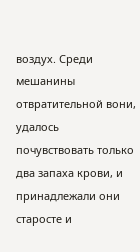воздух. Среди мешанины отвратительной вони, удалось почувствовать только два запаха крови, и принадлежали они старосте и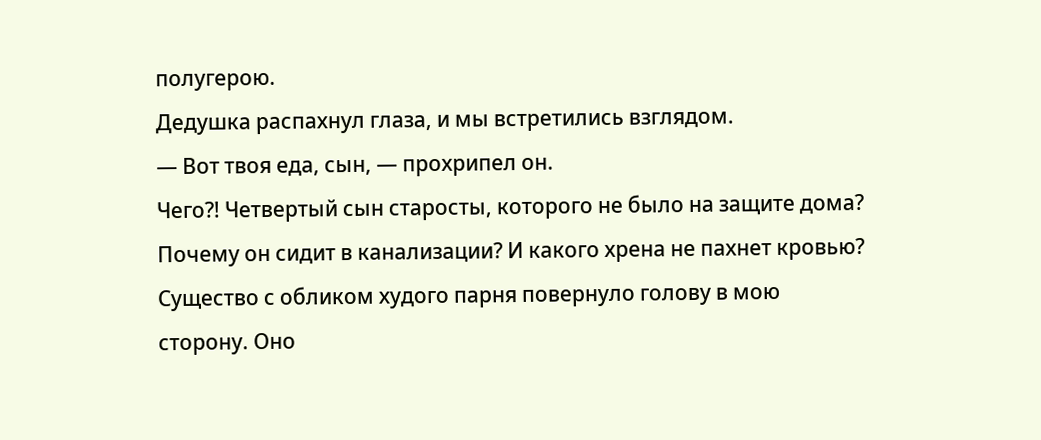полугерою.
Дедушка распахнул глаза, и мы встретились взглядом.
— Вот твоя еда, сын, — прохрипел он.
Чего?! Четвертый сын старосты, которого не было на защите дома? Почему он сидит в канализации? И какого хрена не пахнет кровью?
Существо с обликом худого парня повернуло голову в мою сторону. Оно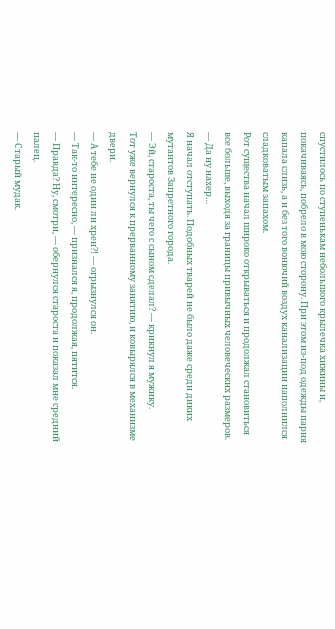спустилось по ступенькам небольшого крылечка хижины и, покачиваясь, побрело в мою сторону. При этом из-под одежды парня капала слизь, а и без того вонючий воздух канализации наполнился сладковатым запахом.
Рот существа начал широко открываться и продолжал становиться все больше, выходя за границы привычных человеческих размеров.
— Да ну нахер…
Я начал отступать. Подобных тварей не было даже среди диких мутантов Запретного города.
— Эй, староста, ты чего с сыном сделал? — крикнул я мужику.
Тот уже вернулся к прерванному занятию, и ковырялся в механизме двери.
— А тебе не один ли хрен?! — огрызнулся он.
— Так-то интересно, — признался я, продолжая, пятится.
— Правда? Ну, смотри, — обернулся староста и показал мне средний палец.
— Старый мудак.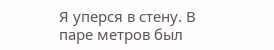Я уперся в стену. В паре метров был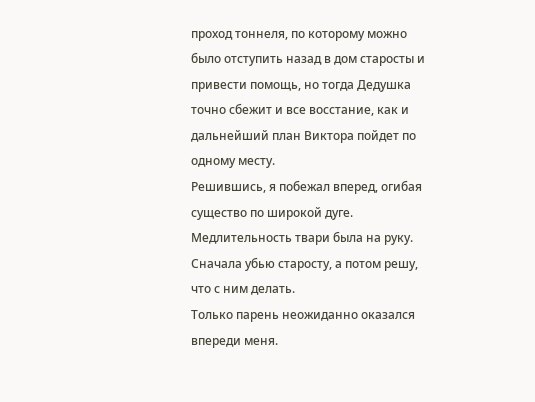проход тоннеля, по которому можно было отступить назад в дом старосты и привести помощь, но тогда Дедушка точно сбежит и все восстание, как и дальнейший план Виктора пойдет по одному месту.
Решившись, я побежал вперед, огибая существо по широкой дуге. Медлительность твари была на руку. Сначала убью старосту, а потом решу, что с ним делать.
Только парень неожиданно оказался впереди меня.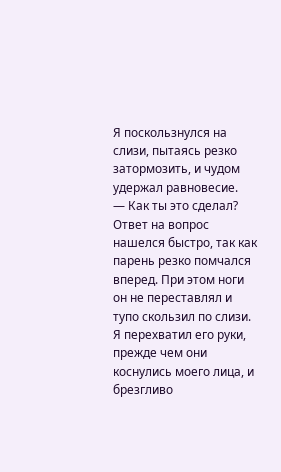Я поскользнулся на слизи, пытаясь резко затормозить, и чудом удержал равновесие.
— Как ты это сделал?
Ответ на вопрос нашелся быстро, так как парень резко помчался вперед. При этом ноги он не переставлял и тупо скользил по слизи.
Я перехватил его руки, прежде чем они коснулись моего лица, и брезгливо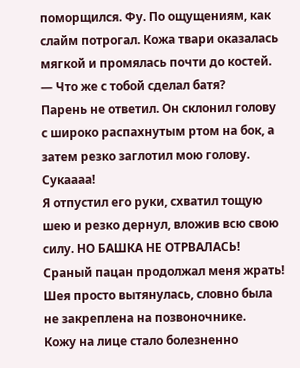поморщился. Фу. По ощущениям, как слайм потрогал. Кожа твари оказалась мягкой и промялась почти до костей.
— Что же с тобой сделал батя?
Парень не ответил. Он склонил голову с широко распахнутым ртом на бок, а затем резко заглотил мою голову.
Сукаааа!
Я отпустил его руки, схватил тощую шею и резко дернул, вложив всю свою силу. НО БАШКА НЕ ОТРВАЛАСЬ! Сраный пацан продолжал меня жрать! Шея просто вытянулась, словно была не закреплена на позвоночнике.
Кожу на лице стало болезненно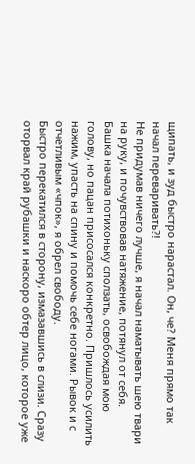щипать, и зуд быстро нарастал. Он, че? Меня прямо так начал переваривать?!
Не придумав ничего лучше, я начал наматывать шею твари на руку, и почувствовав натяжение, потянул от себя.
Башка начала потихоньку сползать, освобождая мою голову, но пацан присосался конкретно. Пришлось усилить нажим, упасть на спину и помочь себе ногами. Рывок и с отчетливым «чпок», я обрел свободу.
Быстро перекатился в сторону, измазавшись в слизи. Сразу оторвал край рубашки и наскоро обтер лицо, которое уже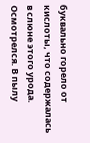буквально горело от кислоты, что содержалась в слюне этого урода.
Осмотрелся. В пылу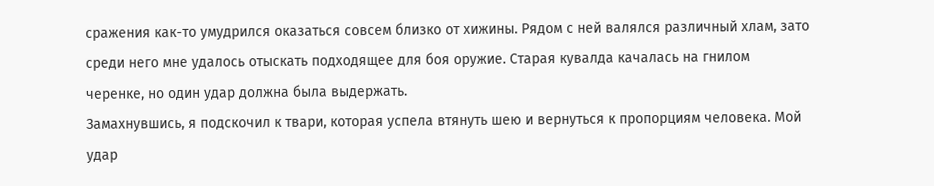сражения как-то умудрился оказаться совсем близко от хижины. Рядом с ней валялся различный хлам, зато среди него мне удалось отыскать подходящее для боя оружие. Старая кувалда качалась на гнилом черенке, но один удар должна была выдержать.
Замахнувшись, я подскочил к твари, которая успела втянуть шею и вернуться к пропорциям человека. Мой удар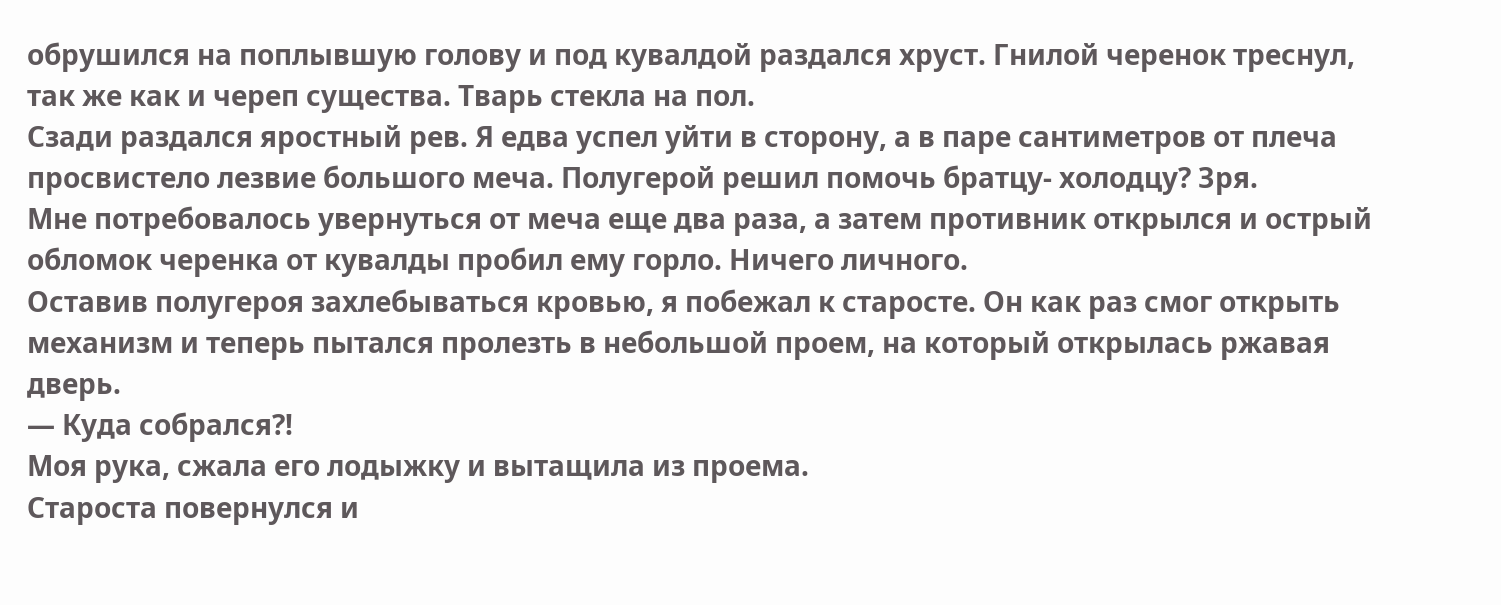обрушился на поплывшую голову и под кувалдой раздался хруст. Гнилой черенок треснул, так же как и череп существа. Тварь стекла на пол.
Сзади раздался яростный рев. Я едва успел уйти в сторону, а в паре сантиметров от плеча просвистело лезвие большого меча. Полугерой решил помочь братцу- холодцу? Зря.
Мне потребовалось увернуться от меча еще два раза, а затем противник открылся и острый обломок черенка от кувалды пробил ему горло. Ничего личного.
Оставив полугероя захлебываться кровью, я побежал к старосте. Он как раз смог открыть механизм и теперь пытался пролезть в небольшой проем, на который открылась ржавая дверь.
— Куда собрался?!
Моя рука, сжала его лодыжку и вытащила из проема.
Староста повернулся и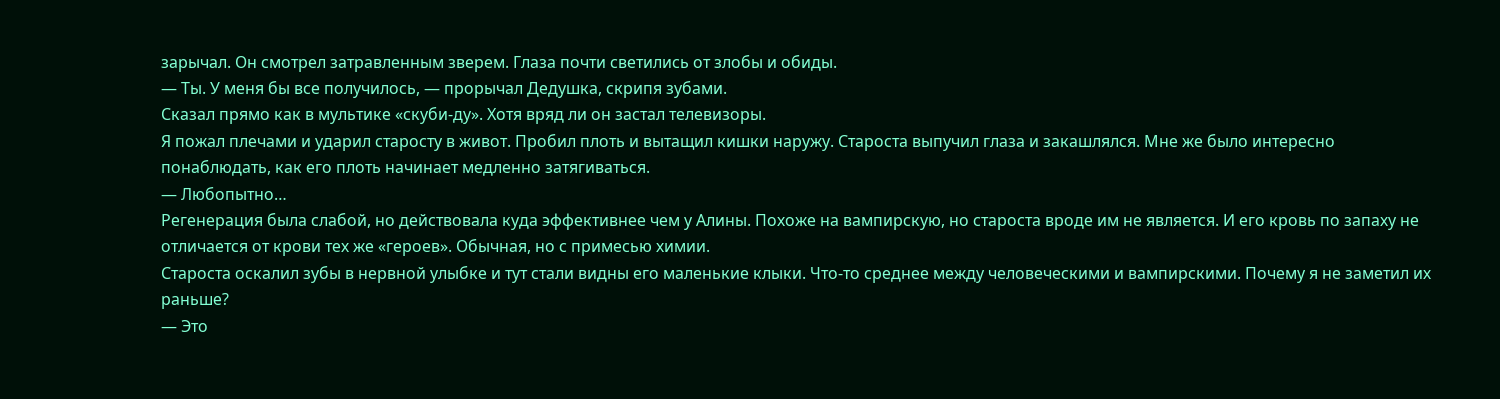зарычал. Он смотрел затравленным зверем. Глаза почти светились от злобы и обиды.
— Ты. У меня бы все получилось, — прорычал Дедушка, скрипя зубами.
Сказал прямо как в мультике «скуби-ду». Хотя вряд ли он застал телевизоры.
Я пожал плечами и ударил старосту в живот. Пробил плоть и вытащил кишки наружу. Староста выпучил глаза и закашлялся. Мне же было интересно понаблюдать, как его плоть начинает медленно затягиваться.
— Любопытно…
Регенерация была слабой, но действовала куда эффективнее чем у Алины. Похоже на вампирскую, но староста вроде им не является. И его кровь по запаху не отличается от крови тех же «героев». Обычная, но с примесью химии.
Староста оскалил зубы в нервной улыбке и тут стали видны его маленькие клыки. Что-то среднее между человеческими и вампирскими. Почему я не заметил их раньше?
— Это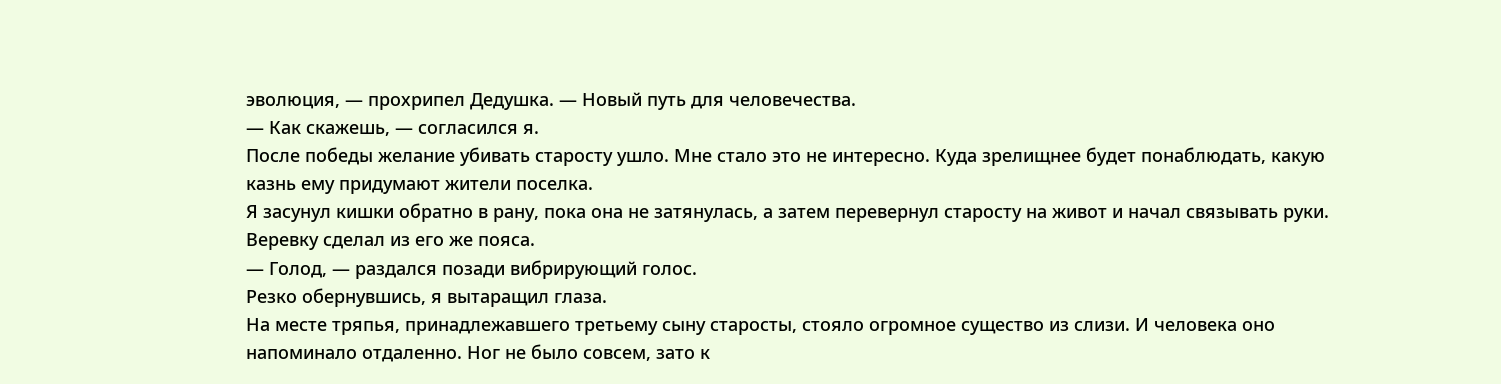эволюция, — прохрипел Дедушка. — Новый путь для человечества.
— Как скажешь, — согласился я.
После победы желание убивать старосту ушло. Мне стало это не интересно. Куда зрелищнее будет понаблюдать, какую казнь ему придумают жители поселка.
Я засунул кишки обратно в рану, пока она не затянулась, а затем перевернул старосту на живот и начал связывать руки. Веревку сделал из его же пояса.
— Голод, — раздался позади вибрирующий голос.
Резко обернувшись, я вытаращил глаза.
На месте тряпья, принадлежавшего третьему сыну старосты, стояло огромное существо из слизи. И человека оно напоминало отдаленно. Ног не было совсем, зато к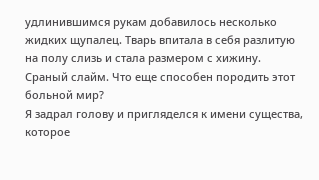удлинившимся рукам добавилось несколько жидких щупалец. Тварь впитала в себя разлитую на полу слизь и стала размером с хижину.
Сраный слайм. Что еще способен породить этот больной мир?
Я задрал голову и пригляделся к имени существа, которое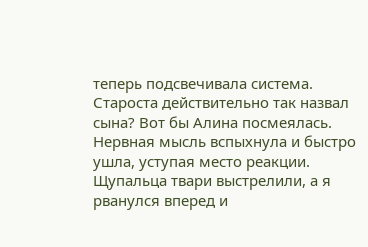теперь подсвечивала система.
Староста действительно так назвал сына? Вот бы Алина посмеялась. Нервная мысль вспыхнула и быстро ушла, уступая место реакции. Щупальца твари выстрелили, а я рванулся вперед и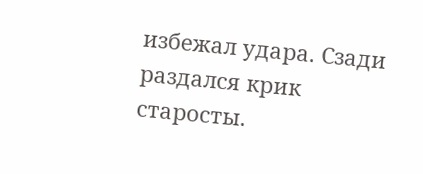избежал удара. Сзади раздался крик старосты.